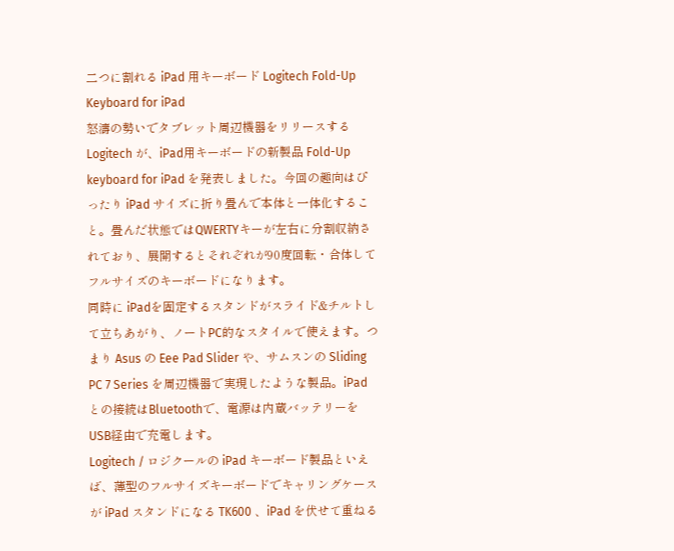二つに割れる iPad 用キーボード Logitech Fold-Up Keyboard for iPad
怒濤の勢いでタブレット周辺機器をリリースする Logitech が、iPad用キーボードの新製品 Fold-Up keyboard for iPad を発表しました。今回の趣向はぴったり iPad サイズに折り畳んで本体と一体化すること。畳んだ状態ではQWERTYキーが左右に分割収納されており、展開するとそれぞれが90度回転・合体してフルサイズのキーボードになります。
同時に iPadを固定するスタンドがスライド&チルトして立ちあがり、ノートPC的なスタイルで使えます。つまり Asus の Eee Pad Slider や、サムスンの Sliding PC 7 Series を周辺機器で実現したような製品。iPadとの接続はBluetoothで、電源は内蔵バッテリーをUSB経由で充電します。
Logitech / ロジクールの iPad キーボード製品といえば、薄型のフルサイズキーボードでキャリングケースが iPad スタンドになる TK600 、iPad を伏せて重ねる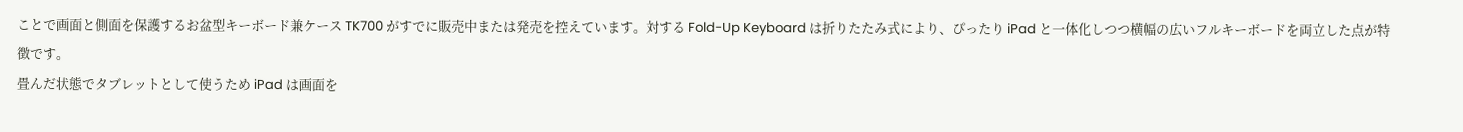ことで画面と側面を保護するお盆型キーボード兼ケース TK700 がすでに販売中または発売を控えています。対する Fold-Up Keyboard は折りたたみ式により、ぴったり iPad と一体化しつつ横幅の広いフルキーボードを両立した点が特徴です。
畳んだ状態でタブレットとして使うため iPad は画面を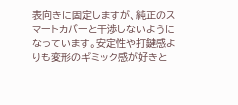表向きに固定しますが、純正のスマートカバーと干渉しないようになっています。安定性や打鍵感よりも変形のギミック感が好きと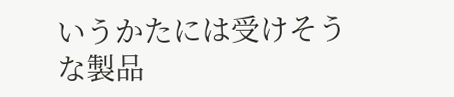いうかたには受けそうな製品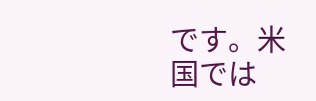です。米国では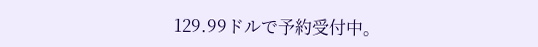129.99ドルで予約受付中。